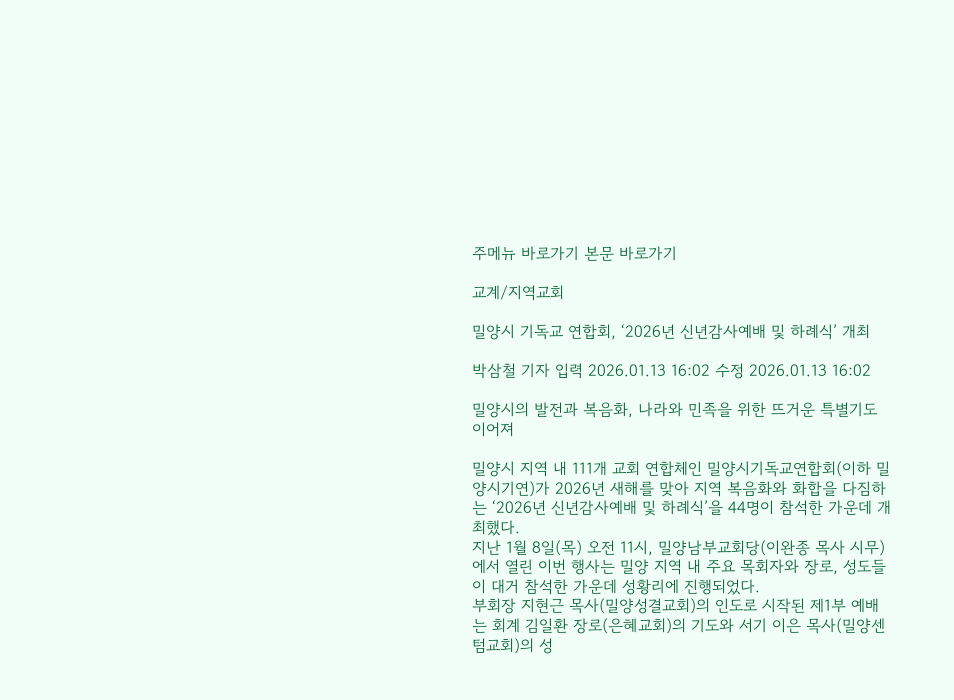주메뉴 바로가기 본문 바로가기

교계/지역교회

밀양시 기독교 연합회, ‘2026년 신년감사예배 및 하례식’ 개최

박삼철 기자 입력 2026.01.13 16:02 수정 2026.01.13 16:02

밀양시의 발전과 복음화, 나라와 민족을 위한 뜨거운 특별기도 이어져

밀양시 지역 내 111개 교회 연합체인 밀양시기독교연합회(이하 밀양시기연)가 2026년 새해를 맞아 지역 복음화와 화합을 다짐하는 ‘2026년 신년감사예배 및 하례식’을 44명이 참석한 가운데 개최했다.
지난 1월 8일(목) 오전 11시, 밀양남부교회당(이완종 목사 시무)에서 열린 이번 행사는 밀양 지역 내 주요 목회자와 장로, 성도들이 대거 참석한 가운데 성황리에 진행되었다.
부회장 지현근 목사(밀양성결교회)의 인도로 시작된 제1부 예배는 회계 김일환 장로(은혜교회)의 기도와 서기 이은 목사(밀양센텀교회)의 성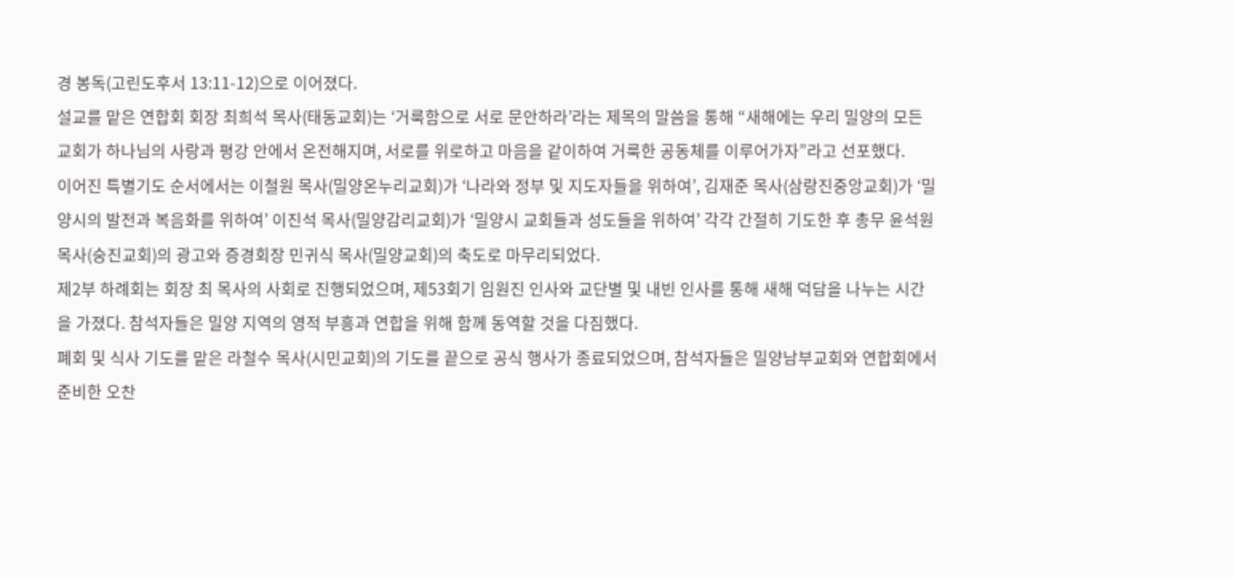경 봉독(고린도후서 13:11-12)으로 이어졌다.
설교를 맡은 연합회 회장 최희석 목사(태동교회)는 ‘거룩함으로 서로 문안하라’라는 제목의 말씀을 통해 “새해에는 우리 밀양의 모든 교회가 하나님의 사랑과 평강 안에서 온전해지며, 서로를 위로하고 마음을 같이하여 거룩한 공동체를 이루어가자”라고 선포했다.
이어진 특별기도 순서에서는 이철원 목사(밀양온누리교회)가 ‘나라와 정부 및 지도자들을 위하여’, 김재준 목사(삼랑진중앙교회)가 ‘밀양시의 발전과 복음화를 위하여’ 이진석 목사(밀양감리교회)가 ‘밀양시 교회들과 성도들을 위하여’ 각각 간절히 기도한 후 총무 윤석원 목사(숭진교회)의 광고와 증경회장 민귀식 목사(밀양교회)의 축도로 마무리되었다.
제2부 하례회는 회장 최 목사의 사회로 진행되었으며, 제53회기 임원진 인사와 교단별 및 내빈 인사를 통해 새해 덕담을 나누는 시간을 가졌다. 참석자들은 밀양 지역의 영적 부흥과 연합을 위해 함께 동역할 것을 다짐했다.
폐회 및 식사 기도를 맡은 라철수 목사(시민교회)의 기도를 끝으로 공식 행사가 종료되었으며, 참석자들은 밀양남부교회와 연합회에서 준비한 오찬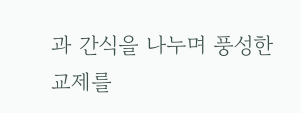과 간식을 나누며 풍성한 교제를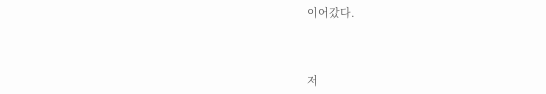이어갔다.



저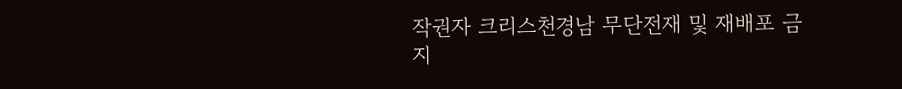작권자 크리스천경남 무단전재 및 재배포 금지